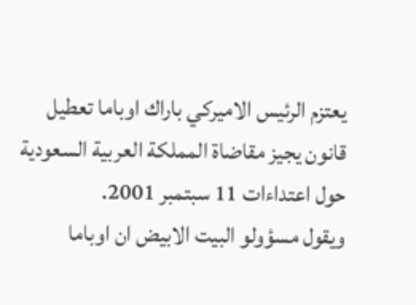يعتزم الرئيس الاميركي باراك اوباما تعطيل قانون يجيز مقاضاة المملكة العربية السعودية حول اعتداءات 11 سبتمبر 2001.
ويقول مسؤولو البيت الابيض ان اوباما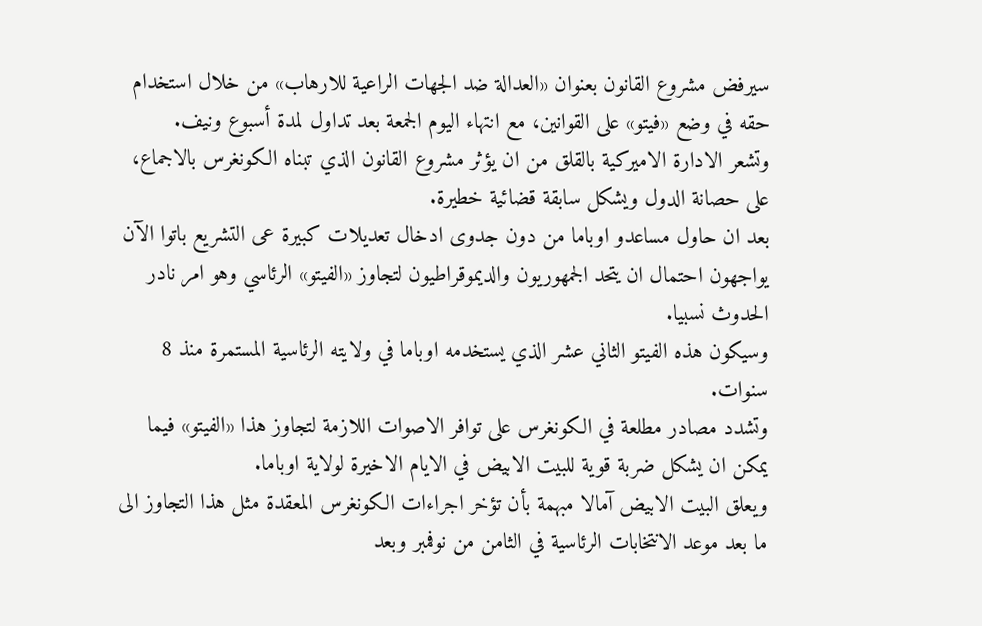سيرفض مشروع القانون بعنوان «العدالة ضد الجهات الراعية للارهاب» من خلال استخدام حقه في وضع «فيتو» على القوانين، مع انتهاء اليوم الجمعة بعد تداول لمدة أسبوع ونيف.
وتشعر الادارة الاميركية بالقلق من ان يؤثر مشروع القانون الذي تبناه الكونغرس بالاجماع، على حصانة الدول ويشكل سابقة قضائية خطيرة.
بعد ان حاول مساعدو اوباما من دون جدوى ادخال تعديلات كبيرة عى التشريع باتوا الآن يواجهون احتمال ان يتحد الجمهوريون والديموقراطيون لتجاوز «الفيتو» الرئاسي وهو امر نادر الحدوث نسبيا.
وسيكون هذه الفيتو الثاني عشر الذي يستخدمه اوباما في ولايته الرئاسية المستمرة منذ 8 سنوات.
وتشدد مصادر مطلعة في الكونغرس على توافر الاصوات اللازمة لتجاوز هذا «الفيتو» فيما يمكن ان يشكل ضربة قوية للبيت الابيض في الايام الاخيرة لولاية اوباما.
ويعلق البيت الابيض آمالا مبهمة بأن تؤخر اجراءات الكونغرس المعقدة مثل هذا التجاوز الى ما بعد موعد الانتخابات الرئاسية في الثامن من نوفمبر وبعد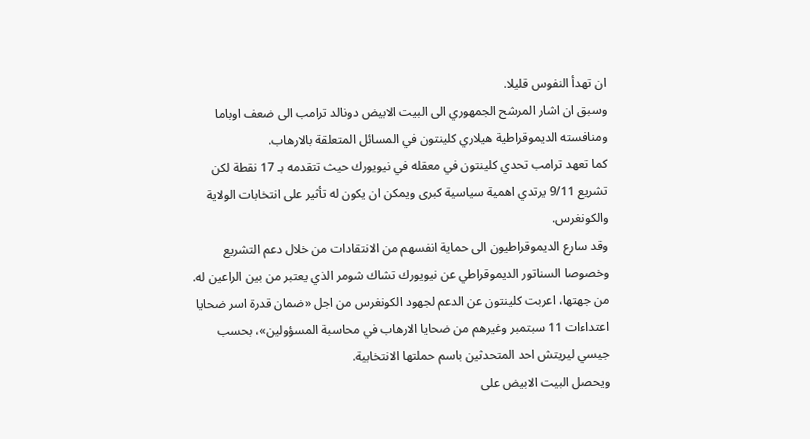ان تهدأ النفوس قليلا.
وسبق ان اشار المرشح الجمهوري الى البيت الابيض دونالد ترامب الى ضعف اوباما ومنافسته الديموقراطية هيلاري كلينتون في المسائل المتعلقة بالارهاب.
كما تعهد ترامب تحدي كلينتون في معقله في نيويورك حيث تتقدمه بـ 17 نقطة لكن تشريع 9/11 يرتدي اهمية سياسية كبرى ويمكن ان يكون له تأثير على انتخابات الولاية والكونغرس.
وقد سارع الديموقراطيون الى حماية انفسهم من الانتقادات من خلال دعم التشريع وخصوصا السناتور الديموقراطي عن نيويورك تشاك شومر الذي يعتبر من بين الراعين له.
من جهتها، اعربت كلينتون عن الدعم لجهود الكونغرس من اجل «ضمان قدرة اسر ضحايا اعتداءات 11 سبتمبر وغيرهم من ضحايا الارهاب في محاسبة المسؤولين»، بحسب جيسي ليريتش احد المتحدثين باسم حملتها الانتخابية.
ويحصل البيت الابيض على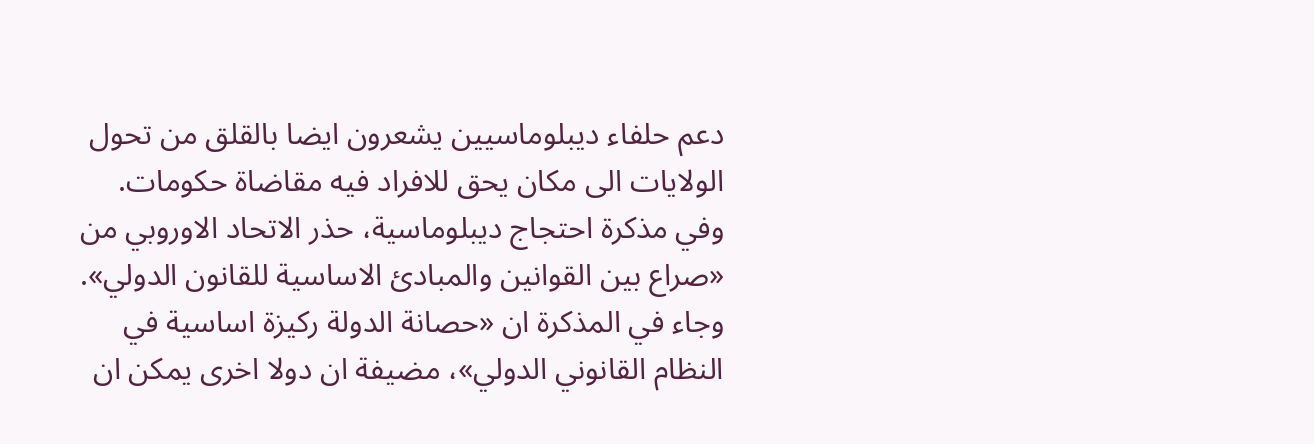دعم حلفاء ديبلوماسيين يشعرون ايضا بالقلق من تحول الولايات الى مكان يحق للافراد فيه مقاضاة حكومات.
وفي مذكرة احتجاج ديبلوماسية، حذر الاتحاد الاوروبي من «صراع بين القوانين والمبادئ الاساسية للقانون الدولي».
وجاء في المذكرة ان «حصانة الدولة ركيزة اساسية في النظام القانوني الدولي»، مضيفة ان دولا اخرى يمكن ان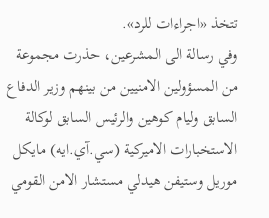تتخذ «اجراءات للرد».
وفي رسالة الى المشرعين، حذرت مجموعة من المسؤولين الامنيين من بينهم وزير الدفاع السابق وليام كوهين والرئيس السابق لوكالة الاستخبارات الاميركية (سي.آي.ايه) مايكل موريل وستيفن هيدلي مستشار الامن القومي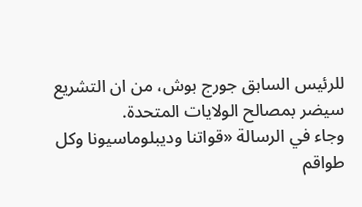للرئيس السابق جورج بوش، من ان التشريع سيضر بمصالح الولايات المتحدة.
وجاء في الرسالة «قواتنا وديبلوماسيونا وكل طواقم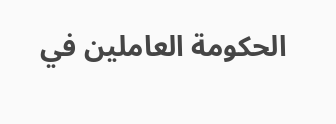الحكومة العاملين في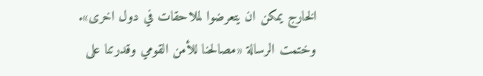الخارج يمكن ان يتعرضوا لملاحقات في دول اخرى».
وختمت الرسالة «مصالحنا للأمن القومي وقدرتنا على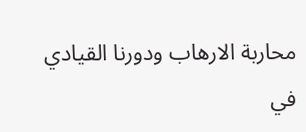محاربة الارهاب ودورنا القيادي في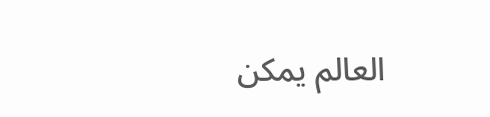العالم يمكن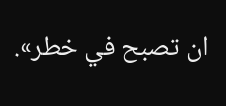ان تصبح في خطر».